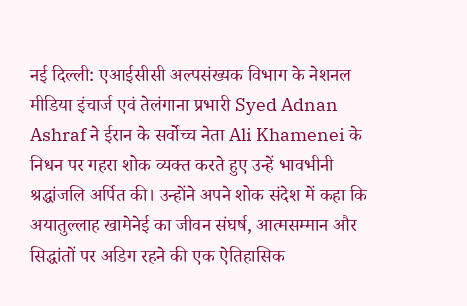नई दिल्ली: एआईसीसी अल्पसंख्यक विभाग के नेशनल मीडिया इंचार्ज एवं तेलंगाना प्रभारी Syed Adnan Ashraf ने ईरान के सर्वोच्च नेता Ali Khamenei के निधन पर गहरा शोक व्यक्त करते हुए उन्हें भावभीनी श्रद्धांजलि अर्पित की। उन्होंने अपने शोक संदेश में कहा कि अयातुल्लाह खामेनेई का जीवन संघर्ष, आत्मसम्मान और सिद्धांतों पर अडिग रहने की एक ऐतिहासिक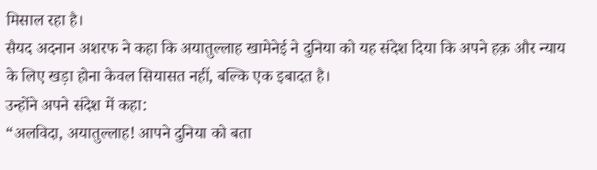मिसाल रहा है।
सैयद अदनान अशरफ ने कहा कि अयातुल्लाह खामेनेई ने दुनिया को यह संदेश दिया कि अपने हक़ और न्याय के लिए खड़ा होना केवल सियासत नहीं, बल्कि एक इबादत है।
उन्होंने अपने संदेश में कहा:
“अलविदा, अयातुल्लाह! आपने दुनिया को बता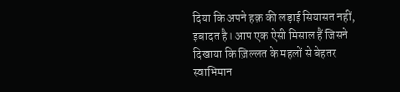दिया कि अपने हक़ की लड़ाई सियासत नहीं, इबादत है। आप एक ऐसी मिसाल हैं जिसने दिखाया कि ज़िल्लत के महलों से बेहतर स्वाभिमान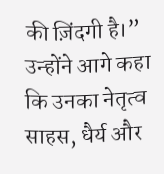की ज़िंदगी है।”
उन्होंने आगे कहा कि उनका नेतृत्व साहस, धैर्य और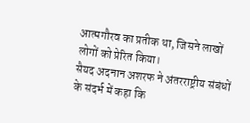आत्मगौरव का प्रतीक था, जिसने लाखों लोगों को प्रेरित किया।
सैयद अदनान अशरफ ने अंतरराष्ट्रीय संबंधों के संदर्भ में कहा कि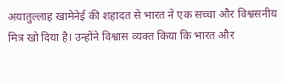अयातुल्लाह खामेनेई की शहादत से भारत ने एक सच्चा और विश्वसनीय मित्र खो दिया है। उन्होंने विश्वास व्यक्त किया कि भारत और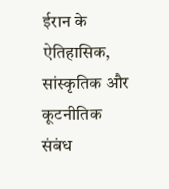ईरान के ऐतिहासिक, सांस्कृतिक और कूटनीतिक संबंध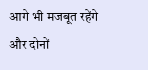आगे भी मजबूत रहेंगे और दोनों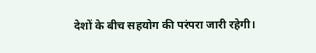देशों के बीच सहयोग की परंपरा जारी रहेगी।